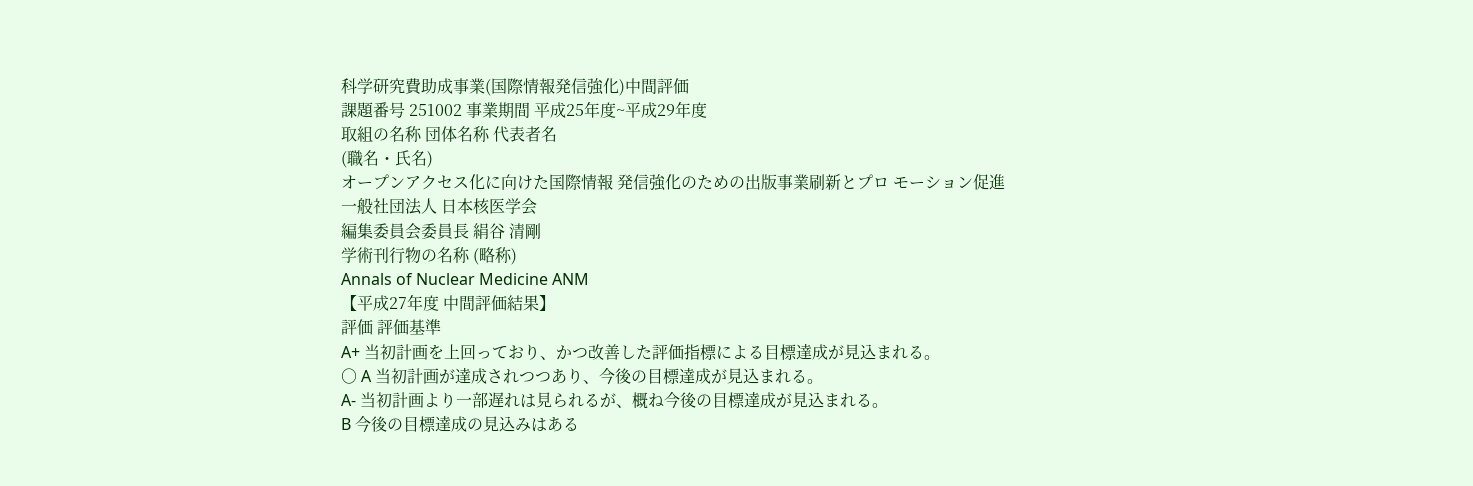科学研究費助成事業(国際情報発信強化)中間評価
課題番号 251002 事業期間 平成25年度~平成29年度
取組の名称 団体名称 代表者名
(職名・氏名)
オープンアクセス化に向けた国際情報 発信強化のための出版事業刷新とプロ モーション促進
一般社団法人 日本核医学会
編集委員会委員長 絹谷 清剛
学術刊行物の名称 (略称)
Annals of Nuclear Medicine ANM
【平成27年度 中間評価結果】
評価 評価基準
A+ 当初計画を上回っており、かつ改善した評価指標による目標達成が見込まれる。
○ A 当初計画が達成されつつあり、今後の目標達成が見込まれる。
A- 当初計画より一部遅れは見られるが、概ね今後の目標達成が見込まれる。
B 今後の目標達成の見込みはある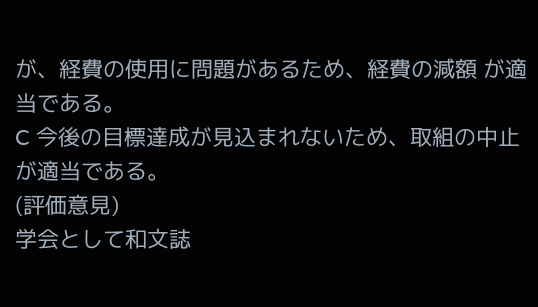が、経費の使用に問題があるため、経費の減額 が適当である。
C 今後の目標達成が見込まれないため、取組の中止が適当である。
(評価意見)
学会として和文誌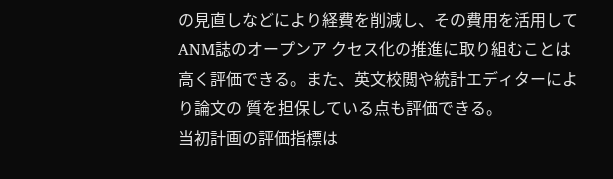の見直しなどにより経費を削減し、その費用を活用してANM誌のオープンア クセス化の推進に取り組むことは高く評価できる。また、英文校閲や統計エディターにより論文の 質を担保している点も評価できる。
当初計画の評価指標は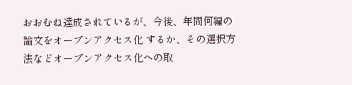おおむね達成されているが、今後、年間何編の論文をオープンアクセス化 するか、その選択方法などオープンアクセス化への取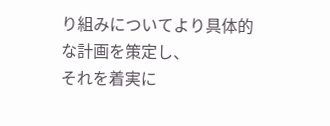り組みについてより具体的な計画を策定し、
それを着実に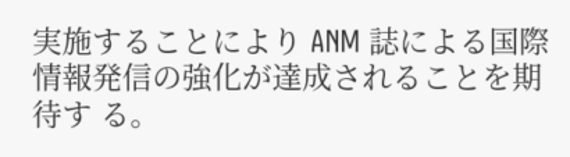実施することにより ANM 誌による国際情報発信の強化が達成されることを期待す る。